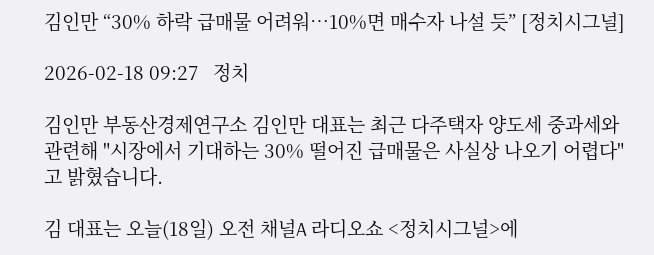김인만 “30% 하락 급매물 어려워…10%면 매수자 나설 듯” [정치시그널]

2026-02-18 09:27   정치

김인만 부동산경제연구소 김인만 대표는 최근 다주택자 양도세 중과세와 관련해 "시장에서 기대하는 30% 떨어진 급매물은 사실상 나오기 어렵다"고 밝혔습니다.

김 대표는 오늘(18일) 오전 채널A 라디오쇼 <정치시그널>에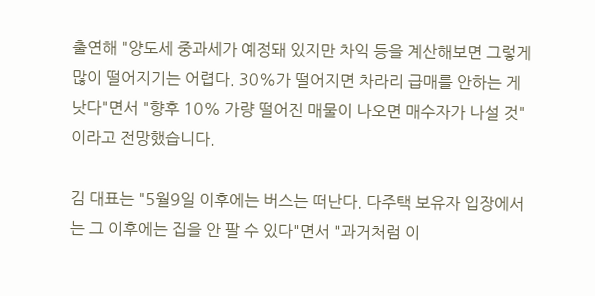출연해 "양도세 중과세가 예정돼 있지만 차익 등을 계산해보면 그렇게 많이 떨어지기는 어렵다. 30%가 떨어지면 차라리 급매를 안하는 게 낫다"면서 "향후 10% 가량 떨어진 매물이 나오면 매수자가 나설 것"이라고 전망했습니다.

김 대표는 "5월9일 이후에는 버스는 떠난다. 다주택 보유자 입장에서는 그 이후에는 집을 안 팔 수 있다"면서 "과거처럼 이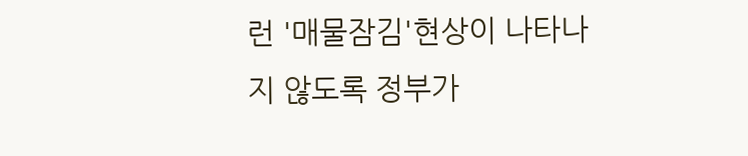런 '매물잠김'현상이 나타나지 않도록 정부가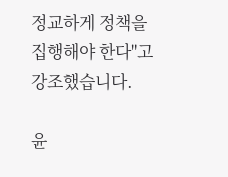정교하게 정책을 집행해야 한다"고 강조했습니다.

윤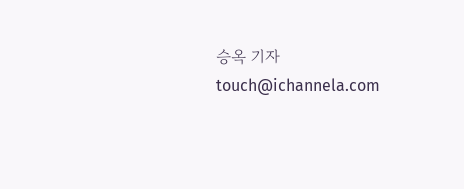승옥 기자 touch@ichannela.com